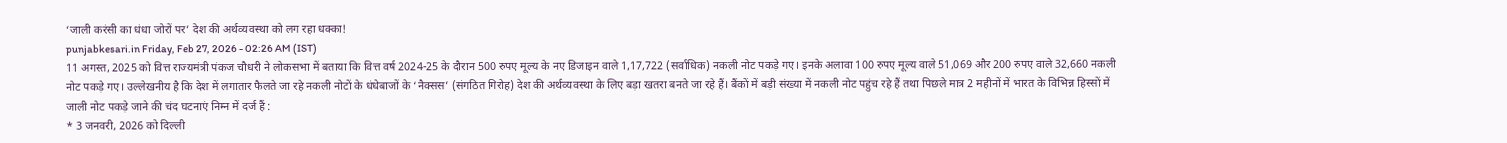‘जाली करंसी का धंधा जोरों पर’ देश की अर्थव्यवस्था को लग रहा धक्का!
punjabkesari.in Friday, Feb 27, 2026 - 02:26 AM (IST)
11 अगस्त, 2025 को वित्त राज्यमंत्री पंकज चौधरी ने लोकसभा में बताया कि वित्त वर्ष 2024-25 के दौरान 500 रुपए मूल्य के नए डिजाइन वाले 1,17,722 (सर्वाधिक) नकली नोट पकड़े गए। इनके अलावा 100 रुपए मूल्य वाले 51,069 और 200 रुपए वाले 32,660 नकली नोट पकड़े गए। उल्लेखनीय है कि देश में लगातार फैलते जा रहे नकली नोटों के धंधेबाजों के ‘नैक्सस’ (संगठित गिरोह) देश की अर्थव्यवस्था के लिए बड़ा खतरा बनते जा रहे हैं। बैंकों में बड़ी संख्या में नकली नोट पहुंच रहे हैं तथा पिछले मात्र 2 महीनों में भारत के विभिन्न हिस्सों में जाली नोट पकड़े जाने की चंद घटनाएं निम्न में दर्ज हैं :
* 3 जनवरी, 2026 को दिल्ली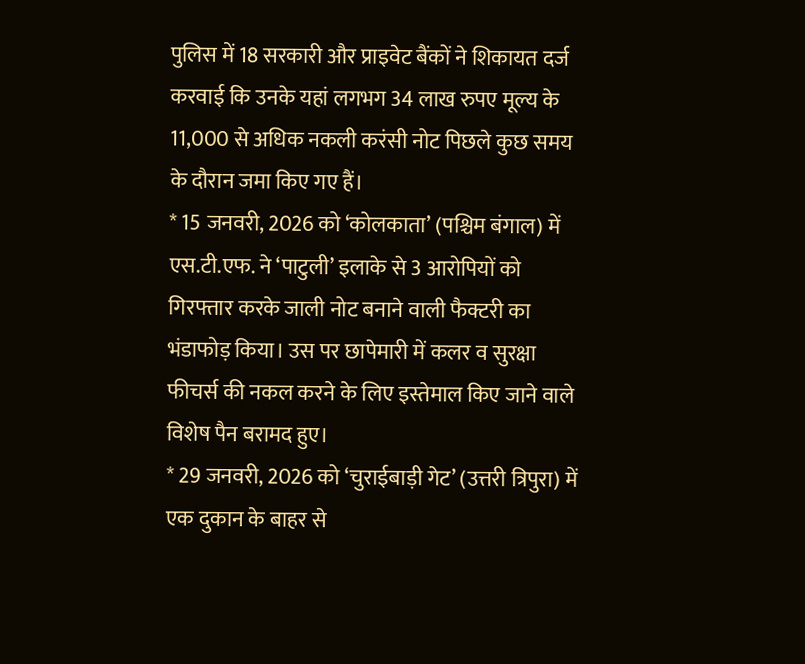पुलिस में 18 सरकारी और प्राइवेट बैंकों ने शिकायत दर्ज करवाई कि उनके यहां लगभग 34 लाख रुपए मूल्य के 11,000 से अधिक नकली करंसी नोट पिछले कुछ समय के दौरान जमा किए गए हैं।
* 15 जनवरी, 2026 को ‘कोलकाता’ (पश्चिम बंगाल) में एस.टी.एफ. ने ‘पाटुली’ इलाके से 3 आरोपियों को गिरफ्तार करके जाली नोट बनाने वाली फैक्टरी का भंडाफोड़ किया। उस पर छापेमारी में कलर व सुरक्षा फीचर्स की नकल करने के लिए इस्तेमाल किए जाने वाले विशेष पैन बरामद हुए।
* 29 जनवरी, 2026 को ‘चुराईबाड़ी गेट’ (उत्तरी त्रिपुरा) में एक दुकान के बाहर से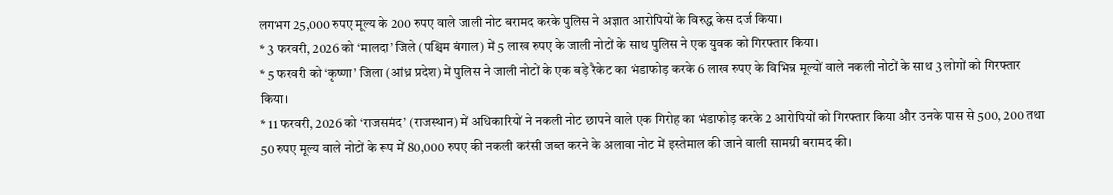लगभग 25,000 रुपए मूल्य के 200 रुपए वाले जाली नोट बरामद करके पुलिस ने अज्ञात आरोपियों के विरुद्ध केस दर्ज किया।
* 3 फरवरी, 2026 को ‘मालदा’ जिले (पश्चिम बंगाल) में 5 लाख रुपए के जाली नोटों के साथ पुलिस ने एक युवक को गिरफ्तार किया।
* 5 फरवरी को ‘कृष्णा’ जिला (आंध्र प्रदेश) में पुलिस ने जाली नोटों के एक बड़े रैकेट का भंडाफोड़ करके 6 लाख रुपए के विभिन्न मूल्यों वाले नकली नोटों के साथ 3 लोगों को गिरफ्तार किया।
* 11 फरवरी, 2026 को ‘राजसमंद’ (राजस्थान) में अधिकारियों ने नकली नोट छापने वाले एक गिरोह का भंडाफोड़ करके 2 आरोपियों को गिरफ्तार किया और उनके पास से 500, 200 तथा 50 रुपए मूल्य वाले नोटों के रूप में 80,000 रुपए की नकली करंसी जब्त करने के अलावा नोट में इस्तेमाल की जाने वाली सामग्री बरामद की।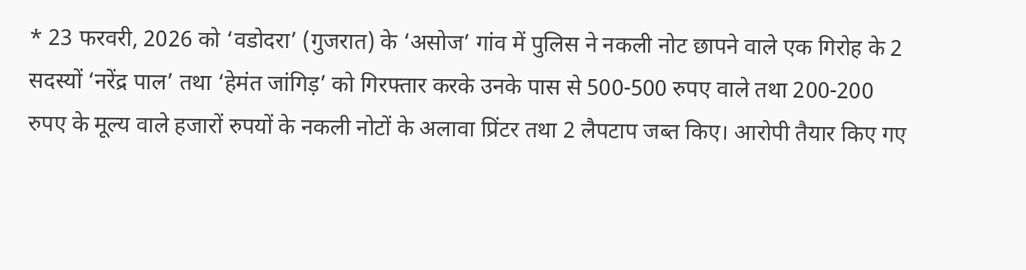* 23 फरवरी, 2026 को ‘वडोदरा’ (गुजरात) के ‘असोज’ गांव में पुलिस ने नकली नोट छापने वाले एक गिरोह के 2 सदस्यों ‘नरेंद्र पाल’ तथा ‘हेमंत जांगिड़’ को गिरफ्तार करके उनके पास से 500-500 रुपए वाले तथा 200-200 रुपए के मूल्य वाले हजारों रुपयों के नकली नोटों के अलावा प्रिंटर तथा 2 लैपटाप जब्त किए। आरोपी तैयार किए गए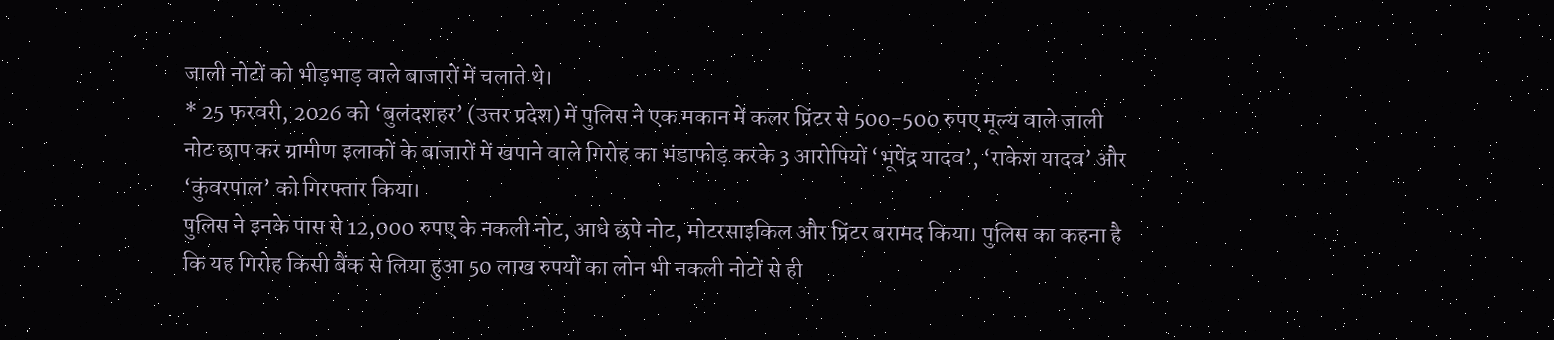जाली नोटों को भीड़भाड़ वाले बाजारों में चलाते थे।
* 25 फरवरी, 2026 को ‘बुलंदशहर’ (उत्तर प्रदेश) में पुलिस ने एक मकान में कलर प्रिंटर से 500-500 रुपए मूल्य वाले जाली नोट छाप कर ग्रामीण इलाकों के बाजारों में खपाने वाले गिरोह का भंडाफोड़ करके 3 आरोपियों ‘भूपेंद्र यादव’, ‘राकेश यादव’ और ‘कुंवरपाल’ को गिरफ्तार किया।
पुलिस ने इनके पास से 12,000 रुपए के नकली नोट, आधे छपे नोट, मोटरसाइकिल और प्रिंटर बरामद किया। पुलिस का कहना है कि यह गिरोह किसी बैंक से लिया हुआ 50 लाख रुपयों का लोन भी नकली नोटों से ही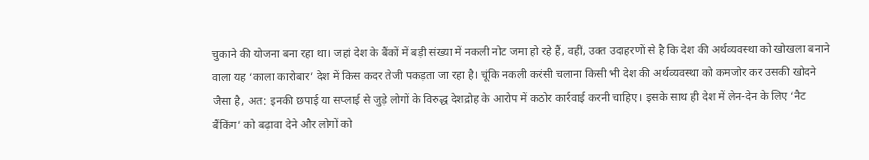चुकाने की योजना बना रहा था। जहां देश के बैंकों में बड़ी संख्या में नकली नोट जमा हो रहे हैं, वहीं, उक्त उदाहरणों से है कि देश की अर्थव्यवस्था को खोखला बनाने वाला यह ‘काला कारोबार’ देश में किस कदर तेजी पकड़ता जा रहा है। चूंकि नकली करंसी चलाना किसी भी देश की अर्थव्यवस्था को कमजोर कर उसकी खोदने जैसा है, अत: इनकी छपाई या सप्लाई से जुड़े लोगों के विरुद्ध देशद्रोह के आरोप में कठोर कार्रवाई करनी चाहिए। इसके साथ ही देश में लेन-देन के लिए ‘नैट बैंकिंग’ को बढ़ावा देने और लोगों को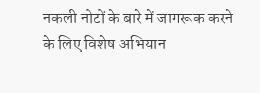नकली नोटों के बारे में जागरूक करने के लिए विशेष अभियान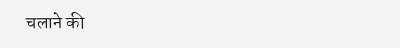चलाने की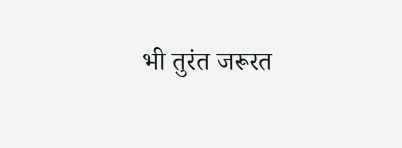भी तुरंत जरूरत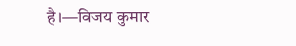है।—विजय कुमार